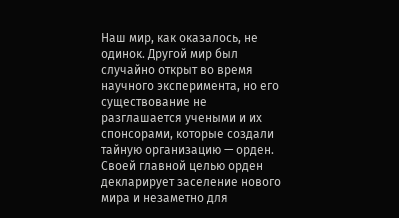Наш мир, как оказалось, не одинок. Другой мир был случайно открыт во время научного эксперимента, но его существование не разглашается учеными и их спонсорами, которые создали тайную организацию — орден. Своей главной целью орден декларирует заселение нового мира и незаметно для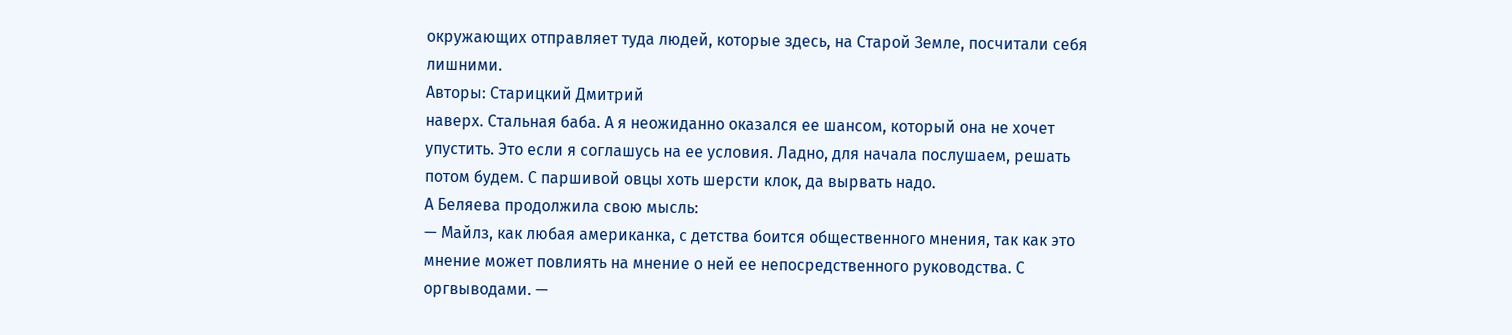окружающих отправляет туда людей, которые здесь, на Старой Земле, посчитали себя лишними.
Авторы: Старицкий Дмитрий
наверх. Стальная баба. А я неожиданно оказался ее шансом, который она не хочет упустить. Это если я соглашусь на ее условия. Ладно, для начала послушаем, решать потом будем. С паршивой овцы хоть шерсти клок, да вырвать надо.
А Беляева продолжила свою мысль:
— Майлз, как любая американка, с детства боится общественного мнения, так как это мнение может повлиять на мнение о ней ее непосредственного руководства. С оргвыводами. —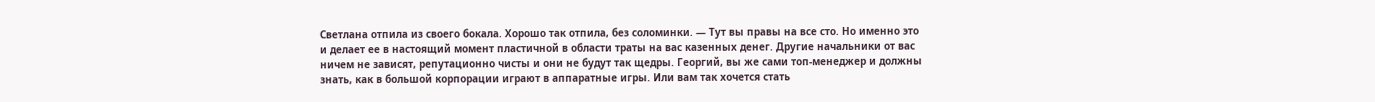Светлана отпила из своего бокала. Хорошо так отпила, без соломинки. — Тут вы правы на все сто. Но именно это и делает ее в настоящий момент пластичной в области траты на вас казенных денег. Другие начальники от вас ничем не зависят, репутационно чисты и они не будут так щедры. Георгий, вы же сами топ-менеджер и должны знать, как в большой корпорации играют в аппаратные игры. Или вам так хочется стать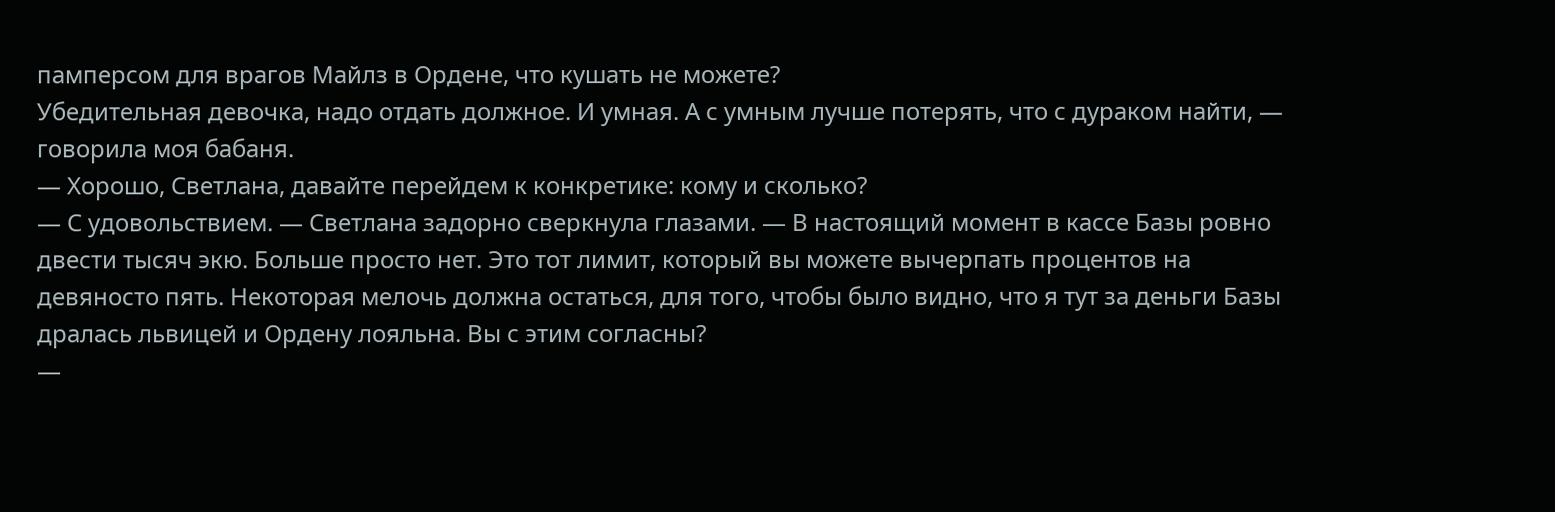памперсом для врагов Майлз в Ордене, что кушать не можете?
Убедительная девочка, надо отдать должное. И умная. А с умным лучше потерять, что с дураком найти, — говорила моя бабаня.
— Хорошо, Светлана, давайте перейдем к конкретике: кому и сколько?
— С удовольствием. — Светлана задорно сверкнула глазами. — В настоящий момент в кассе Базы ровно двести тысяч экю. Больше просто нет. Это тот лимит, который вы можете вычерпать процентов на девяносто пять. Некоторая мелочь должна остаться, для того, чтобы было видно, что я тут за деньги Базы дралась львицей и Ордену лояльна. Вы с этим согласны?
—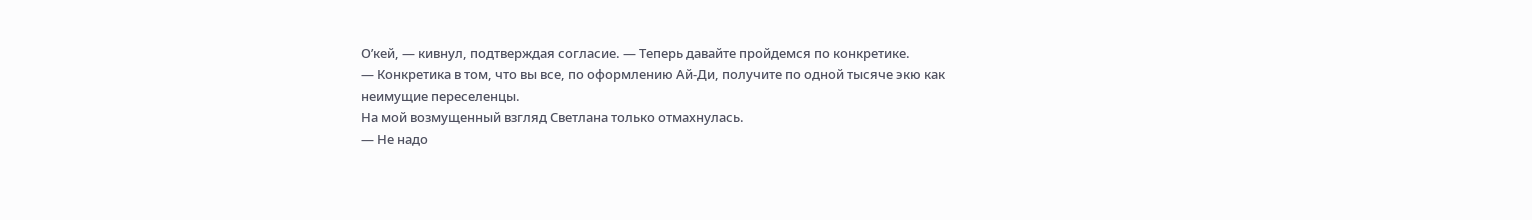О’кей, — кивнул, подтверждая согласие. — Теперь давайте пройдемся по конкретике.
— Конкретика в том, что вы все, по оформлению Ай-Ди, получите по одной тысяче экю как неимущие переселенцы.
На мой возмущенный взгляд Светлана только отмахнулась.
— Не надо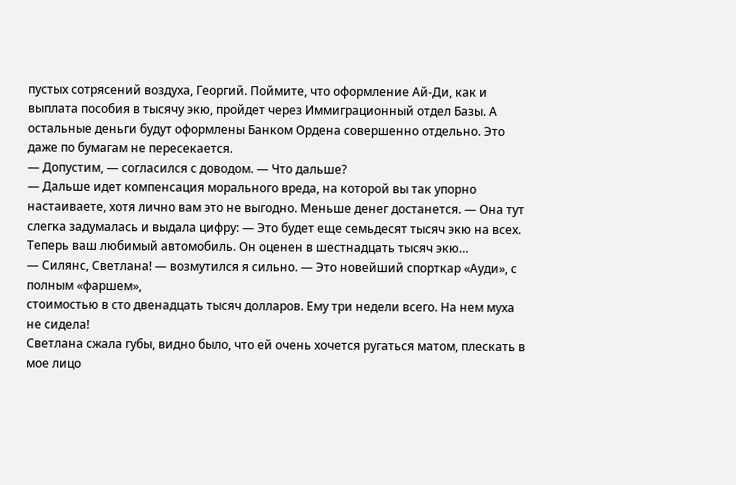пустых сотрясений воздуха, Георгий. Поймите, что оформление Ай-Ди, как и выплата пособия в тысячу экю, пройдет через Иммиграционный отдел Базы. А остальные деньги будут оформлены Банком Ордена совершенно отдельно. Это даже по бумагам не пересекается.
— Допустим, — согласился с доводом. — Что дальше?
— Дальше идет компенсация морального вреда, на которой вы так упорно настаиваете, хотя лично вам это не выгодно. Меньше денег достанется. — Она тут слегка задумалась и выдала цифру: — Это будет еще семьдесят тысяч экю на всех. Теперь ваш любимый автомобиль. Он оценен в шестнадцать тысяч экю…
— Силянс, Светлана! — возмутился я сильно. — Это новейший спорткар «Ауди», с полным «фаршем»,
стоимостью в сто двенадцать тысяч долларов. Ему три недели всего. На нем муха не сидела!
Светлана сжала губы, видно было, что ей очень хочется ругаться матом, плескать в мое лицо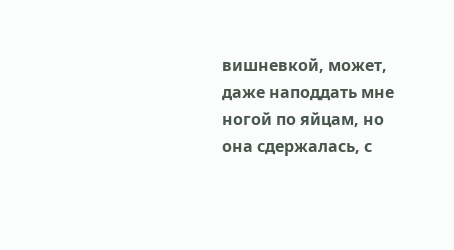вишневкой, может, даже наподдать мне ногой по яйцам, но она сдержалась, с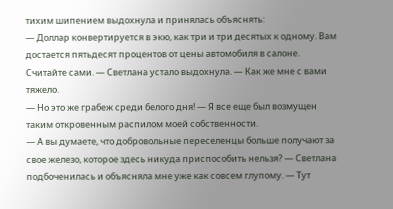тихим шипением выдохнула и принялась объяснять:
— Доллар конвертируется в экю, как три и три десятых к одному. Вам достается пятьдесят процентов от цены автомобиля в салоне. Считайте сами. — Светлана устало выдохнула. — Как же мне с вами тяжело.
— Но это же грабеж среди белого дня! — Я все еще был возмущен таким откровенным распилом моей собственности.
— А вы думаете, что добровольные переселенцы больше получают за свое железо, которое здесь никуда приспособить нельзя? — Светлана подбоченилась и объясняла мне уже как совсем глупому. — Тут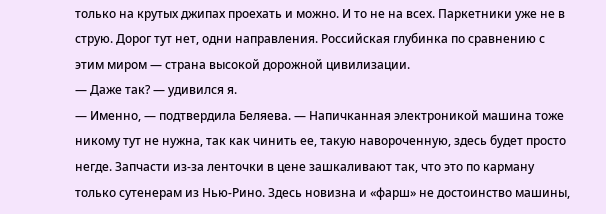только на крутых джипах проехать и можно. И то не на всех. Паркетники уже не в струю. Дорог тут нет, одни направления. Российская глубинка по сравнению с этим миром — страна высокой дорожной цивилизации.
— Даже так? — удивился я.
— Именно, — подтвердила Беляева. — Напичканная электроникой машина тоже никому тут не нужна, так как чинить ее, такую навороченную, здесь будет просто негде. Запчасти из-за ленточки в цене зашкаливают так, что это по карману только сутенерам из Нью-Рино. Здесь новизна и «фарш» не достоинство машины,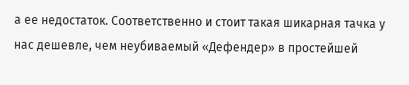а ее недостаток. Соответственно и стоит такая шикарная тачка у нас дешевле, чем неубиваемый «Дефендер» в простейшей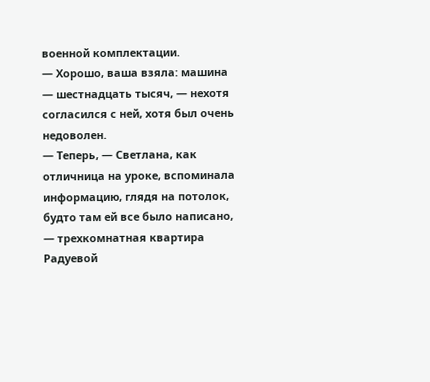военной комплектации.
— Хорошо, ваша взяла: машина — шестнадцать тысяч, — нехотя согласился с ней, хотя был очень недоволен.
— Теперь, — Светлана, как отличница на уроке, вспоминала информацию, глядя на потолок, будто там ей все было написано, — трехкомнатная квартира Радуевой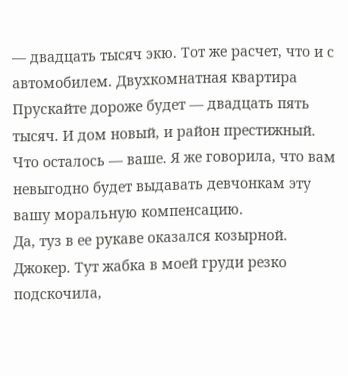— двадцать тысяч экю. Тот же расчет, что и с автомобилем. Двухкомнатная квартира Прускайте дороже будет — двадцать пять тысяч. И дом новый, и район престижный. Что осталось — ваше. Я же говорила, что вам невыгодно будет выдавать девчонкам эту вашу моральную компенсацию.
Да, туз в ее рукаве оказался козырной. Джокер. Тут жабка в моей груди резко подскочила,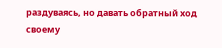раздуваясь, но давать обратный ход своему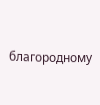благородному